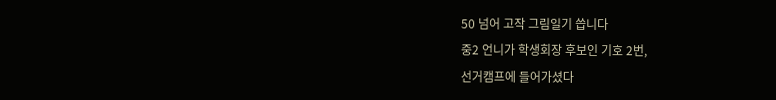50 넘어 고작 그림일기 씁니다
중2 언니가 학생회장 후보인 기호 2번,
선거캠프에 들어가셨다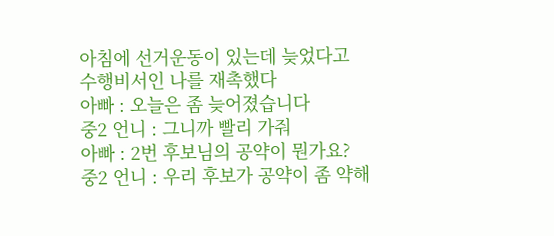아침에 선거운동이 있는데 늦었다고
수행비서인 나를 재촉했다
아빠 : 오늘은 좀 늦어졌습니다
중2 언니 : 그니까 빨리 가줘
아빠 : 2번 후보님의 공약이 뭔가요?
중2 언니 : 우리 후보가 공약이 좀 약해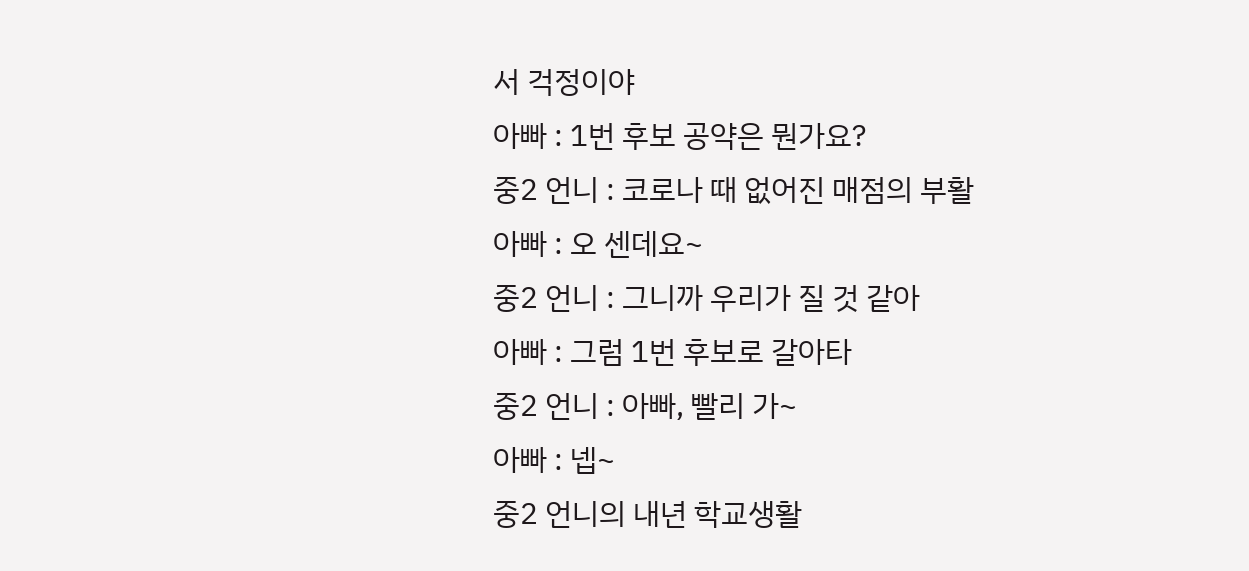서 걱정이야
아빠 : 1번 후보 공약은 뭔가요?
중2 언니 : 코로나 때 없어진 매점의 부활
아빠 : 오 센데요~
중2 언니 : 그니까 우리가 질 것 같아
아빠 : 그럼 1번 후보로 갈아타
중2 언니 : 아빠, 빨리 가~
아빠 : 넵~
중2 언니의 내년 학교생활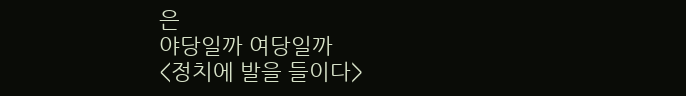은
야당일까 여당일까
<정치에 발을 들이다>